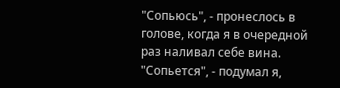"Сопьюсь", - пронеслось в голове, когда я в очередной раз наливал себе вина.
"Сопьется", - подумал я,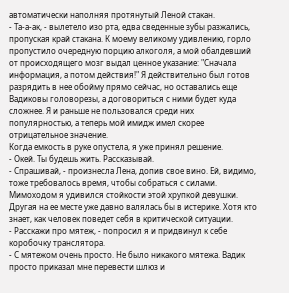автоматически наполняя протянутый Леной стакан.
- Та-а-ак, - вылетело изо рта, едва сведенные зубы разжались, пропуская край стакана. К моему великому удивлению, горло пропустило очередную порцию алкоголя, а мой обалдевший от происходящего мозг выдал ценное указание: "Сначала информация, а потом действия!" Я действительно был готов разрядить в нее обойму прямо сейчас, но оставались еще Вадиковы головорезы, а договориться с ними будет куда сложнее. Я и раньше не пользовался среди них популярностью, а теперь мой имидж имел скорее отрицательное значение.
Когда емкость в руке опустела, я уже принял решение.
- Окей. Ты будешь жить. Рассказывай.
- Спрашивай, - произнесла Лена, допив свое вино. Ей, видимо, тоже требовалось время, чтобы собраться с силами. Мимоходом я удивился стойкости этой хрупкой девушки. Другая на ее месте уже давно валялась бы в истерике. Хотя кто знает, как человек поведет себя в критической ситуации.
- Расскажи про мятеж, - попросил я и придвинул к себе коробочку транслятора.
- С мятежом очень просто. Не было никакого мятежа. Вадик просто приказал мне перевести шлюз и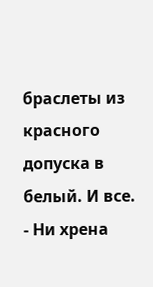браслеты из красного допуска в белый. И все.
- Ни хрена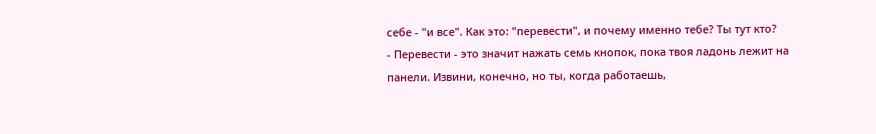себе - "и все". Как это: "перевести", и почему именно тебе? Ты тут кто?
- Перевести - это значит нажать семь кнопок, пока твоя ладонь лежит на панели. Извини, конечно, но ты, когда работаешь,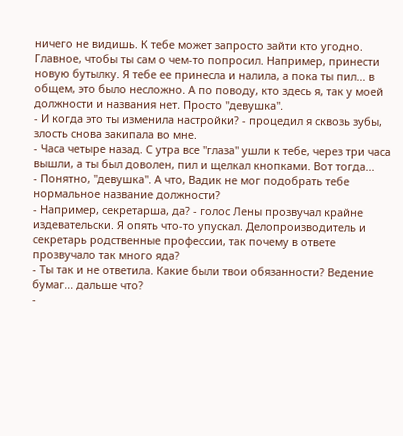ничего не видишь. К тебе может запросто зайти кто угодно. Главное, чтобы ты сам о чем-то попросил. Например, принести новую бутылку. Я тебе ее принесла и налила, а пока ты пил... в общем, это было несложно. А по поводу, кто здесь я, так у моей должности и названия нет. Просто "девушка".
- И когда это ты изменила настройки? - процедил я сквозь зубы, злость снова закипала во мне.
- Часа четыре назад. С утра все "глаза" ушли к тебе, через три часа вышли, а ты был доволен, пил и щелкал кнопками. Вот тогда...
- Понятно, "девушка". А что, Вадик не мог подобрать тебе нормальное название должности?
- Например, секретарша, да? - голос Лены прозвучал крайне издевательски. Я опять что-то упускал. Делопроизводитель и секретарь родственные профессии, так почему в ответе прозвучало так много яда?
- Ты так и не ответила. Какие были твои обязанности? Ведение бумаг... дальше что?
-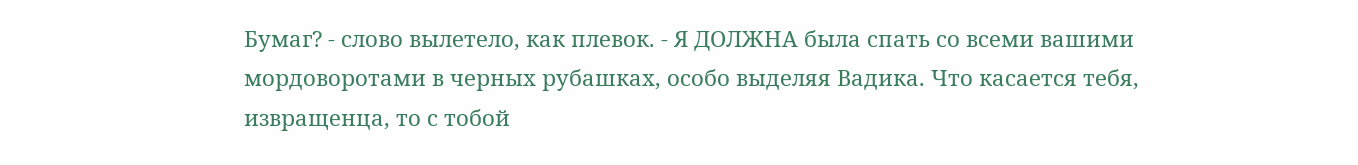Бумаг? - слово вылетело, как плевок. - Я ДОЛЖНА была спать со всеми вашими мордоворотами в черных рубашках, особо выделяя Вадика. Что касается тебя, извращенца, то с тобой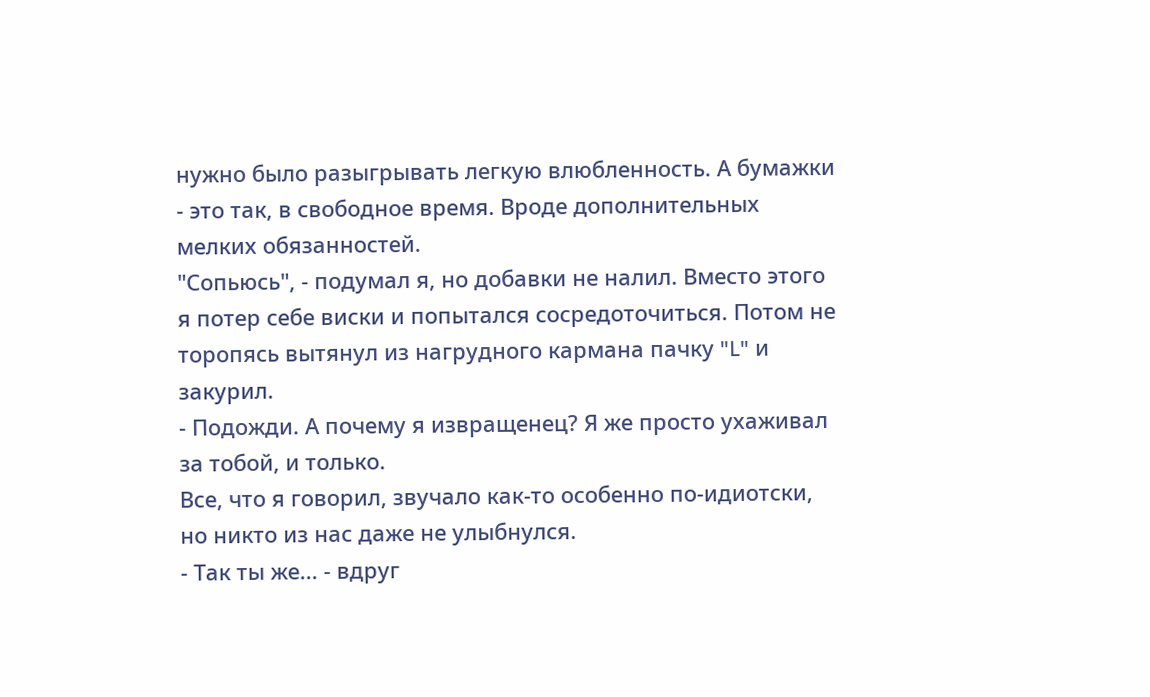нужно было разыгрывать легкую влюбленность. А бумажки - это так, в свободное время. Вроде дополнительных мелких обязанностей.
"Сопьюсь", - подумал я, но добавки не налил. Вместо этого я потер себе виски и попытался сосредоточиться. Потом не торопясь вытянул из нагрудного кармана пачку "L" и закурил.
- Подожди. А почему я извращенец? Я же просто ухаживал за тобой, и только.
Все, что я говорил, звучало как-то особенно по-идиотски, но никто из нас даже не улыбнулся.
- Так ты же... - вдруг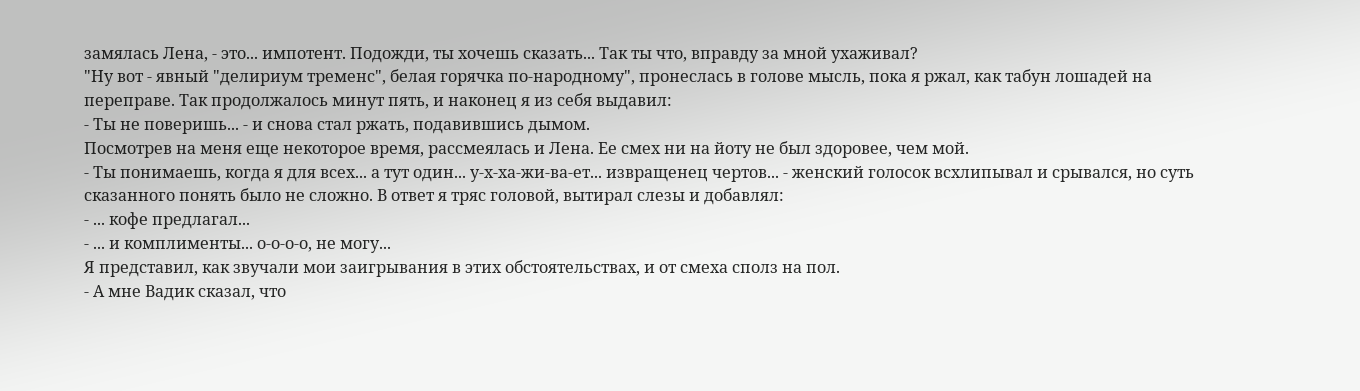замялась Лена, - это... импотент. Подожди, ты хочешь сказать... Так ты что, вправду за мной ухаживал?
"Ну вот - явный "делириум тременс", белая горячка по-народному", пронеслась в голове мысль, пока я ржал, как табун лошадей на переправе. Так продолжалось минут пять, и наконец я из себя выдавил:
- Ты не поверишь... - и снова стал ржать, подавившись дымом.
Посмотрев на меня еще некоторое время, рассмеялась и Лена. Ее смех ни на йоту не был здоровее, чем мой.
- Ты понимаешь, когда я для всех... а тут один... у-х-ха-жи-ва-ет... извращенец чертов... - женский голосок всхлипывал и срывался, но суть сказанного понять было не сложно. В ответ я тряс головой, вытирал слезы и добавлял:
- ... кофе предлагал...
- ... и комплименты... о-о-о-о, не могу...
Я представил, как звучали мои заигрывания в этих обстоятельствах, и от смеха сполз на пол.
- А мне Вадик сказал, что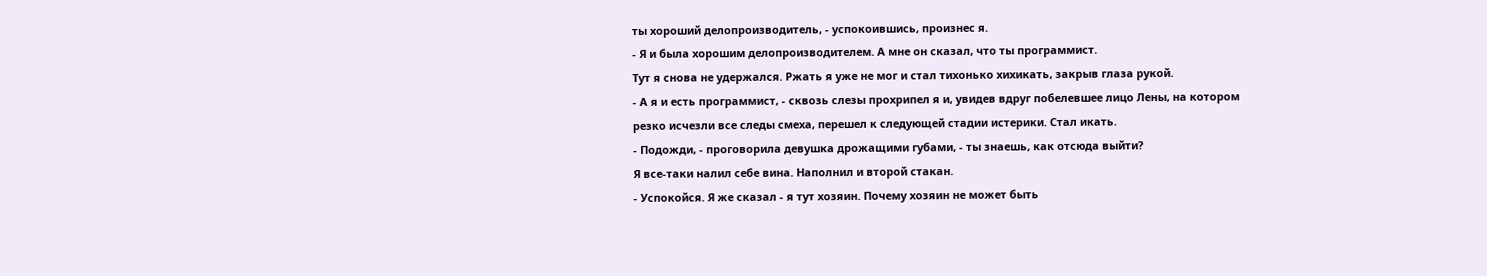ты хороший делопроизводитель, - успокоившись, произнес я.
- Я и была хорошим делопроизводителем. А мне он сказал, что ты программист.
Тут я снова не удержался. Ржать я уже не мог и стал тихонько хихикать, закрыв глаза рукой.
- А я и есть программист, - сквозь слезы прохрипел я и, увидев вдруг побелевшее лицо Лены, на котором резко исчезли все следы смеха, перешел к следующей стадии истерики. Стал икать.
- Подожди, - проговорила девушка дрожащими губами, - ты знаешь, как отсюда выйти?
Я все-таки налил себе вина. Наполнил и второй стакан.
- Успокойся. Я же сказал - я тут хозяин. Почему хозяин не может быть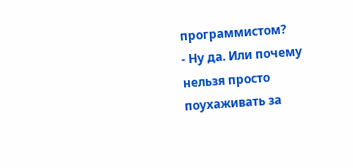программистом?
- Ну да. Или почему нельзя просто поухаживать за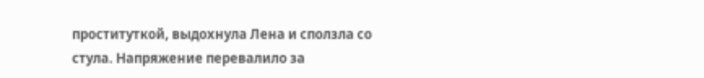проституткой, выдохнула Лена и сползла со стула. Напряжение перевалило за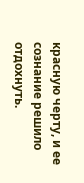красную черту, и ее сознание решило отдохнуть.